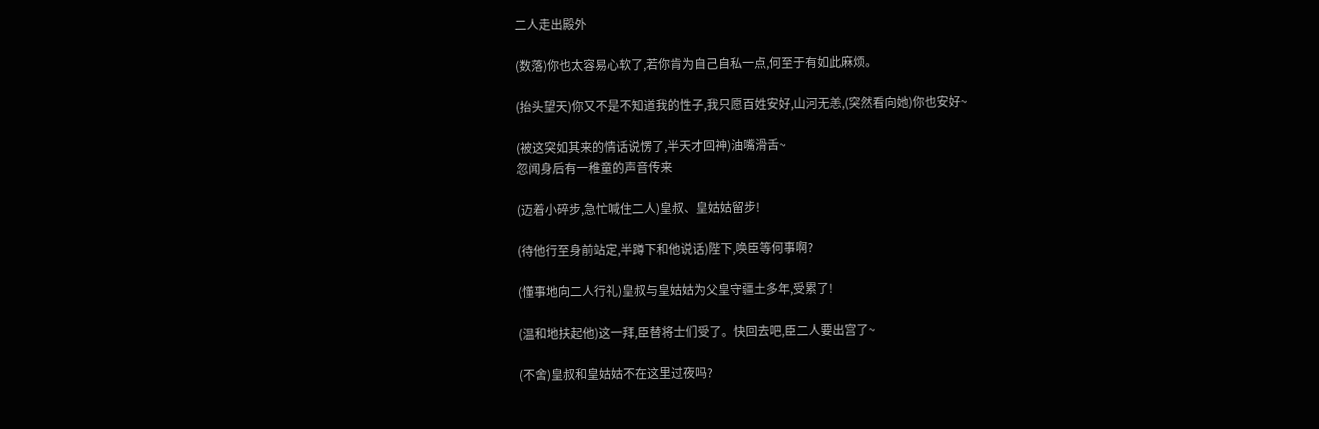二人走出殿外

(数落)你也太容易心软了,若你肯为自己自私一点,何至于有如此麻烦。

(抬头望天)你又不是不知道我的性子,我只愿百姓安好,山河无恙,(突然看向她)你也安好~

(被这突如其来的情话说愣了,半天才回神)油嘴滑舌~
忽闻身后有一稚童的声音传来

(迈着小碎步,急忙喊住二人)皇叔、皇姑姑留步!

(待他行至身前站定,半蹲下和他说话)陛下,唤臣等何事啊?

(懂事地向二人行礼)皇叔与皇姑姑为父皇守疆土多年,受累了!

(温和地扶起他)这一拜,臣替将士们受了。快回去吧,臣二人要出宫了~

(不舍)皇叔和皇姑姑不在这里过夜吗?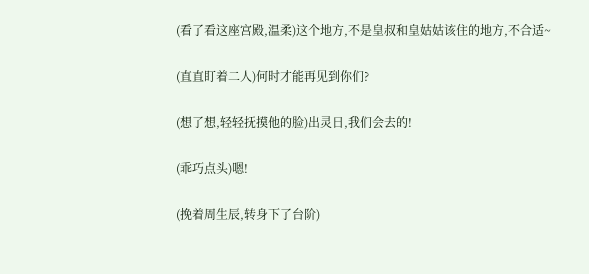(看了看这座宫殿,温柔)这个地方,不是皇叔和皇姑姑该住的地方,不合适~

(直直盯着二人)何时才能再见到你们?

(想了想,轻轻抚摸他的脸)出灵日,我们会去的!

(乖巧点头)嗯!

(挽着周生辰,转身下了台阶)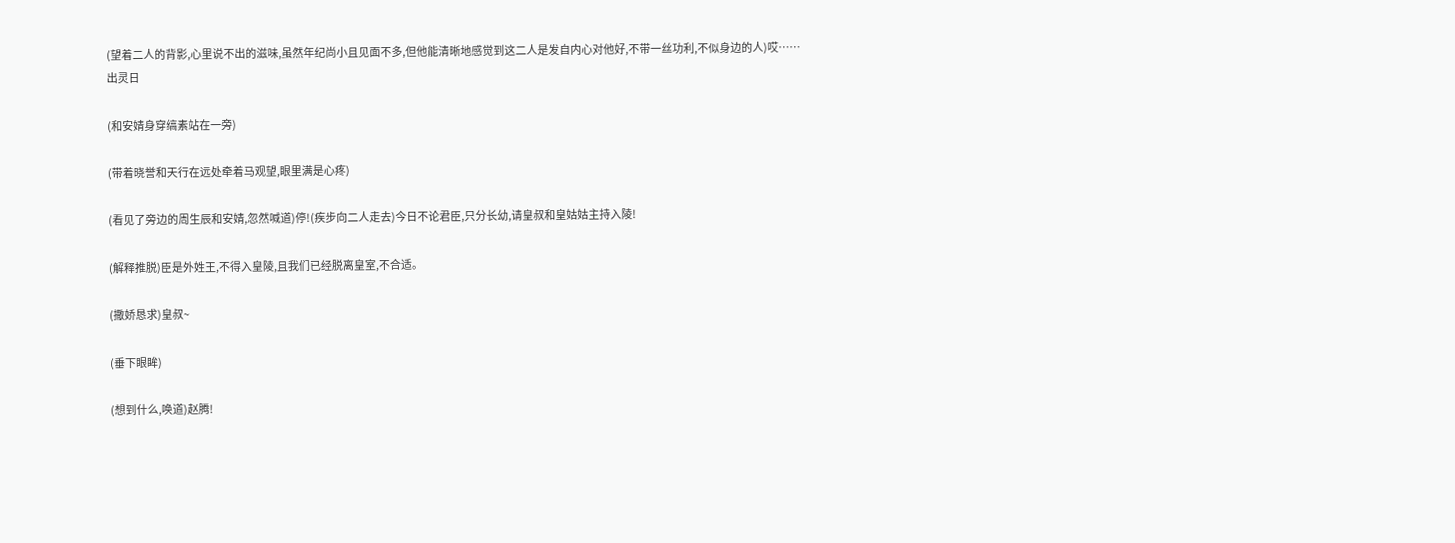(望着二人的背影,心里说不出的滋味,虽然年纪尚小且见面不多,但他能清晰地感觉到这二人是发自内心对他好,不带一丝功利,不似身边的人)哎……
出灵日

(和安婧身穿缟素站在一旁)

(带着晓誉和天行在远处牵着马观望,眼里满是心疼)

(看见了旁边的周生辰和安婧,忽然喊道)停!(疾步向二人走去)今日不论君臣,只分长幼,请皇叔和皇姑姑主持入陵!

(解释推脱)臣是外姓王,不得入皇陵,且我们已经脱离皇室,不合适。

(撒娇恳求)皇叔~

(垂下眼眸)

(想到什么,唤道)赵腾!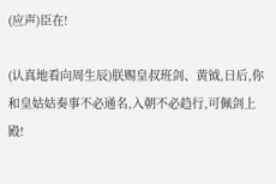(应声)臣在!

(认真地看向周生辰)朕赐皇叔班剑、黄钺,日后,你和皇姑姑奏事不必通名,入朝不必趋行,可佩剑上殿!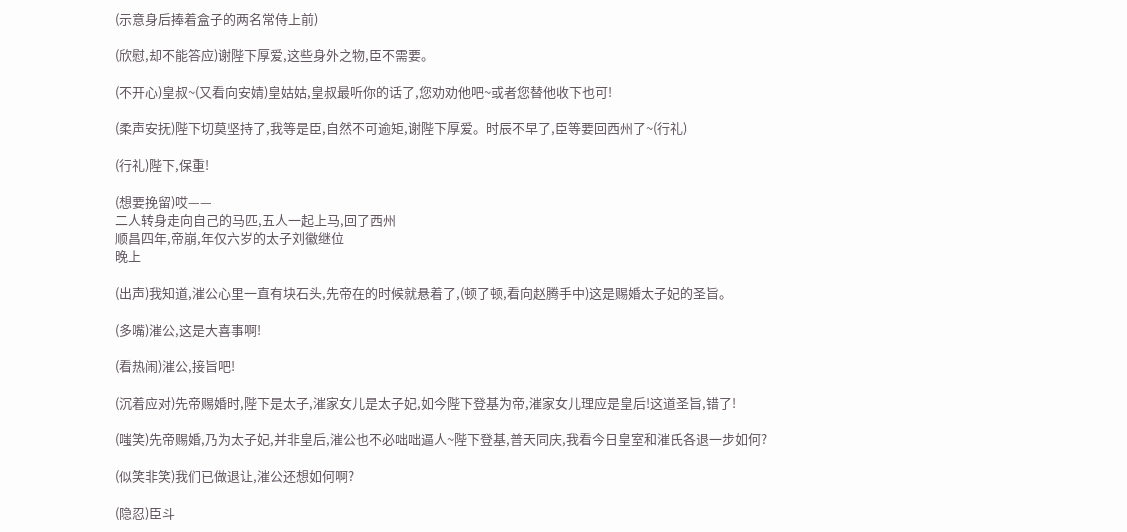(示意身后捧着盒子的两名常侍上前)

(欣慰,却不能答应)谢陛下厚爱,这些身外之物,臣不需要。

(不开心)皇叔~(又看向安婧)皇姑姑,皇叔最听你的话了,您劝劝他吧~或者您替他收下也可!

(柔声安抚)陛下切莫坚持了,我等是臣,自然不可逾矩,谢陛下厚爱。时辰不早了,臣等要回西州了~(行礼)

(行礼)陛下,保重!

(想要挽留)哎——
二人转身走向自己的马匹,五人一起上马,回了西州
顺昌四年,帝崩,年仅六岁的太子刘徽继位
晚上

(出声)我知道,漼公心里一直有块石头,先帝在的时候就悬着了,(顿了顿,看向赵腾手中)这是赐婚太子妃的圣旨。

(多嘴)漼公,这是大喜事啊!

(看热闹)漼公,接旨吧!

(沉着应对)先帝赐婚时,陛下是太子,漼家女儿是太子妃,如今陛下登基为帝,漼家女儿理应是皇后!这道圣旨,错了!

(嗤笑)先帝赐婚,乃为太子妃,并非皇后,漼公也不必咄咄逼人~陛下登基,普天同庆,我看今日皇室和漼氏各退一步如何?

(似笑非笑)我们已做退让,漼公还想如何啊?

(隐忍)臣斗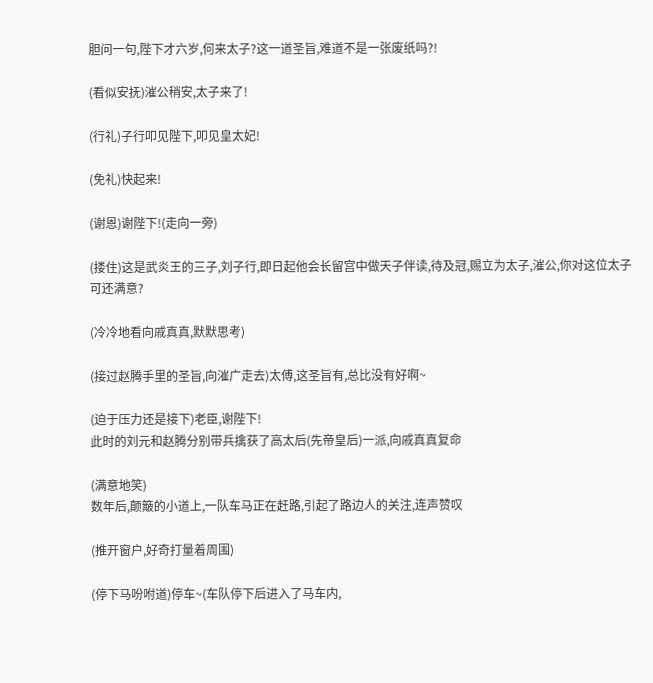胆问一句,陛下才六岁,何来太子?这一道圣旨,难道不是一张废纸吗?!

(看似安抚)漼公稍安,太子来了!

(行礼)子行叩见陛下,叩见皇太妃!

(免礼)快起来!

(谢恩)谢陛下!(走向一旁)

(搂住)这是武炎王的三子,刘子行,即日起他会长留宫中做天子伴读,待及冠,赐立为太子,漼公,你对这位太子可还满意?

(冷冷地看向戚真真,默默思考)

(接过赵腾手里的圣旨,向漼广走去)太傅,这圣旨有,总比没有好啊~

(迫于压力还是接下)老臣,谢陛下!
此时的刘元和赵腾分别带兵擒获了高太后(先帝皇后)一派,向戚真真复命

(满意地笑)
数年后,颠簸的小道上,一队车马正在赶路,引起了路边人的关注,连声赞叹

(推开窗户,好奇打量着周围)

(停下马吩咐道)停车~(车队停下后进入了马车内,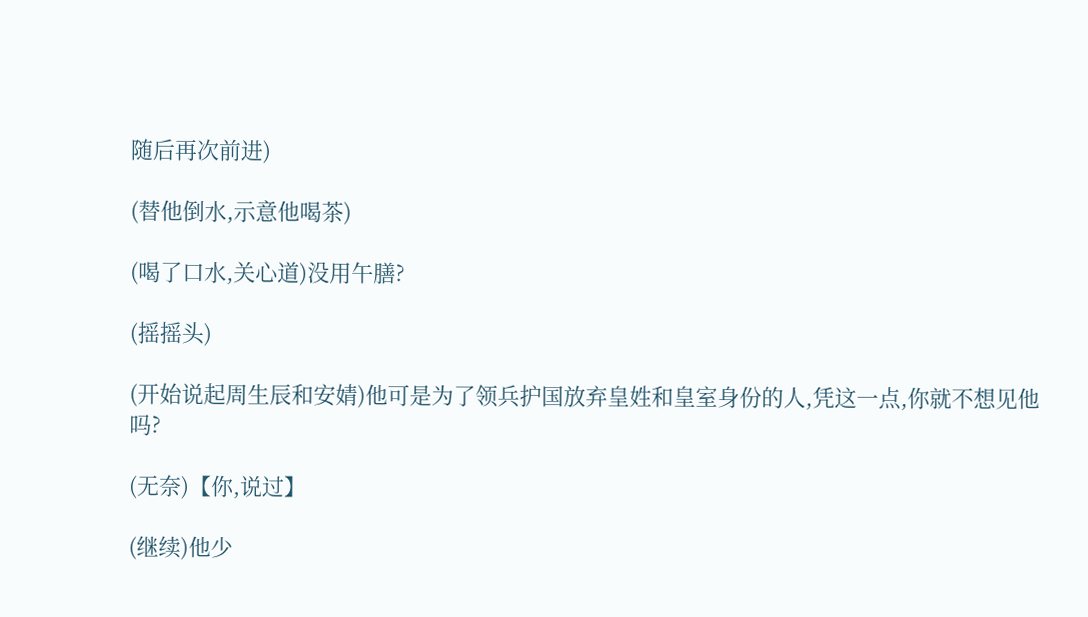随后再次前进)

(替他倒水,示意他喝茶)

(喝了口水,关心道)没用午膳?

(摇摇头)

(开始说起周生辰和安婧)他可是为了领兵护国放弃皇姓和皇室身份的人,凭这一点,你就不想见他吗?

(无奈)【你,说过】

(继续)他少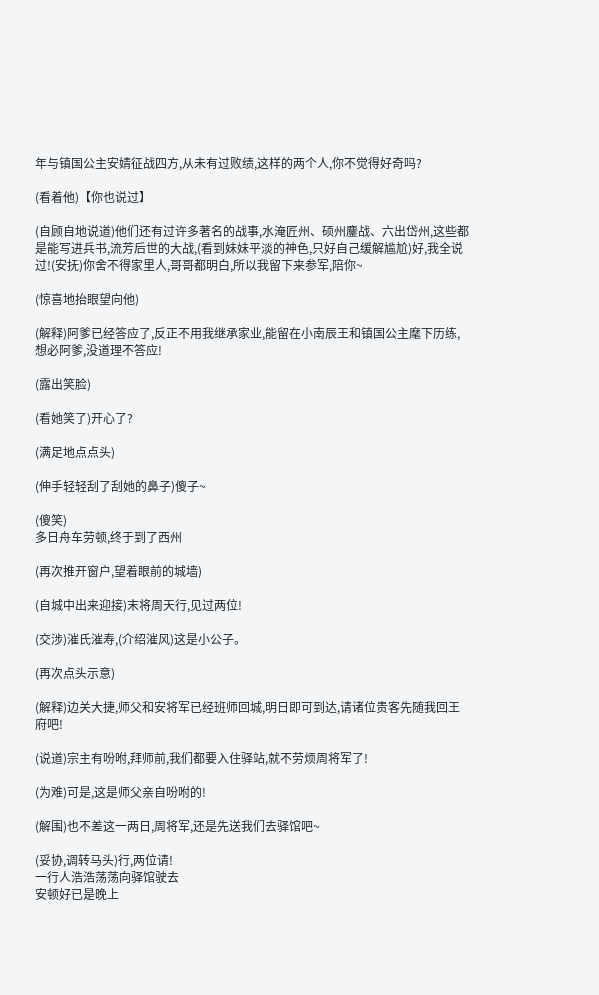年与镇国公主安婧征战四方,从未有过败绩,这样的两个人,你不觉得好奇吗?

(看着他)【你也说过】

(自顾自地说道)他们还有过许多著名的战事,水淹匠州、硕州鏖战、六出岱州,这些都是能写进兵书,流芳后世的大战,(看到妹妹平淡的神色,只好自己缓解尴尬)好,我全说过!(安抚)你舍不得家里人,哥哥都明白,所以我留下来参军,陪你~

(惊喜地抬眼望向他)

(解释)阿爹已经答应了,反正不用我继承家业,能留在小南辰王和镇国公主麾下历练,想必阿爹,没道理不答应!

(露出笑脸)

(看她笑了)开心了?

(满足地点点头)

(伸手轻轻刮了刮她的鼻子)傻子~

(傻笑)
多日舟车劳顿,终于到了西州

(再次推开窗户,望着眼前的城墙)

(自城中出来迎接)末将周天行,见过两位!

(交涉)漼氏漼寿,(介绍漼风)这是小公子。

(再次点头示意)

(解释)边关大捷,师父和安将军已经班师回城,明日即可到达,请诸位贵客先随我回王府吧!

(说道)宗主有吩咐,拜师前,我们都要入住驿站,就不劳烦周将军了!

(为难)可是,这是师父亲自吩咐的!

(解围)也不差这一两日,周将军,还是先送我们去驿馆吧~

(妥协,调转马头)行,两位请!
一行人浩浩荡荡向驿馆驶去
安顿好已是晚上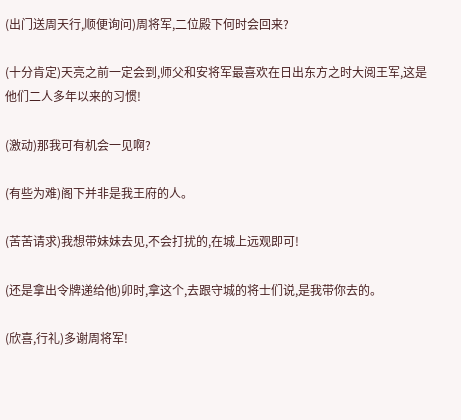(出门送周天行,顺便询问)周将军,二位殿下何时会回来?

(十分肯定)天亮之前一定会到,师父和安将军最喜欢在日出东方之时大阅王军,这是他们二人多年以来的习惯!

(激动)那我可有机会一见啊?

(有些为难)阁下并非是我王府的人。

(苦苦请求)我想带妹妹去见,不会打扰的,在城上远观即可!

(还是拿出令牌递给他)卯时,拿这个,去跟守城的将士们说,是我带你去的。

(欣喜,行礼)多谢周将军!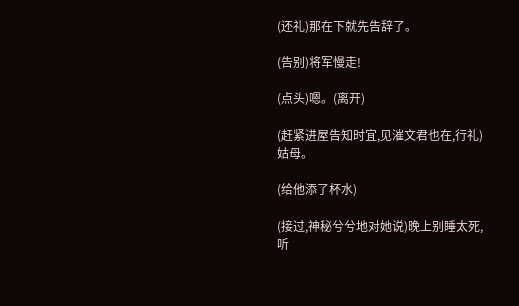(还礼)那在下就先告辞了。

(告别)将军慢走!

(点头)嗯。(离开)

(赶紧进屋告知时宜,见漼文君也在,行礼)姑母。

(给他添了杯水)

(接过,神秘兮兮地对她说)晚上别睡太死,听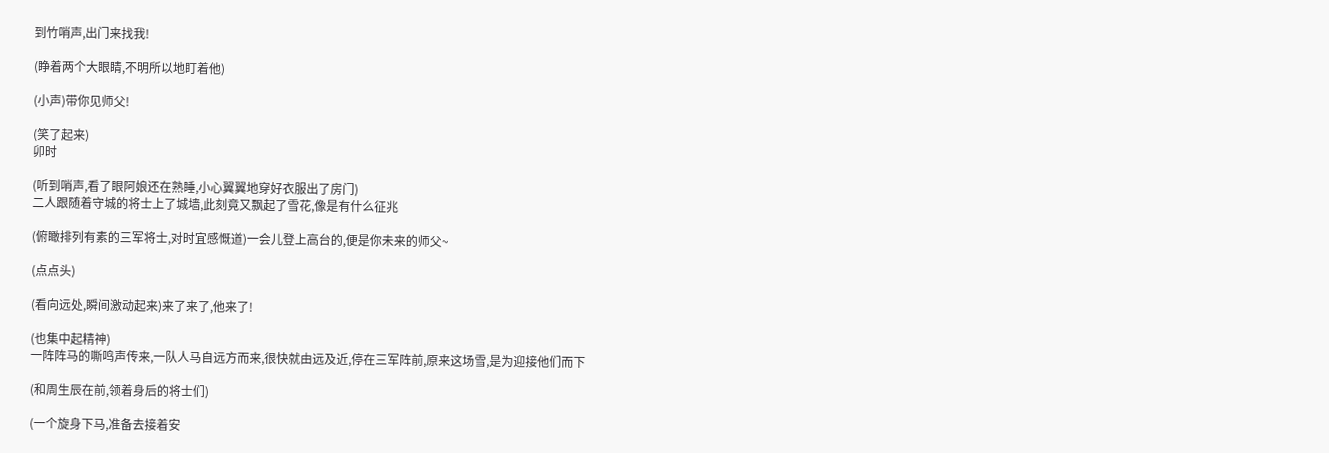到竹哨声,出门来找我!

(睁着两个大眼睛,不明所以地盯着他)

(小声)带你见师父!

(笑了起来)
卯时

(听到哨声,看了眼阿娘还在熟睡,小心翼翼地穿好衣服出了房门)
二人跟随着守城的将士上了城墙,此刻竟又飘起了雪花,像是有什么征兆

(俯瞰排列有素的三军将士,对时宜感慨道)一会儿登上高台的,便是你未来的师父~

(点点头)

(看向远处,瞬间激动起来)来了来了,他来了!

(也集中起精神)
一阵阵马的嘶鸣声传来,一队人马自远方而来,很快就由远及近,停在三军阵前,原来这场雪,是为迎接他们而下

(和周生辰在前,领着身后的将士们)

(一个旋身下马,准备去接着安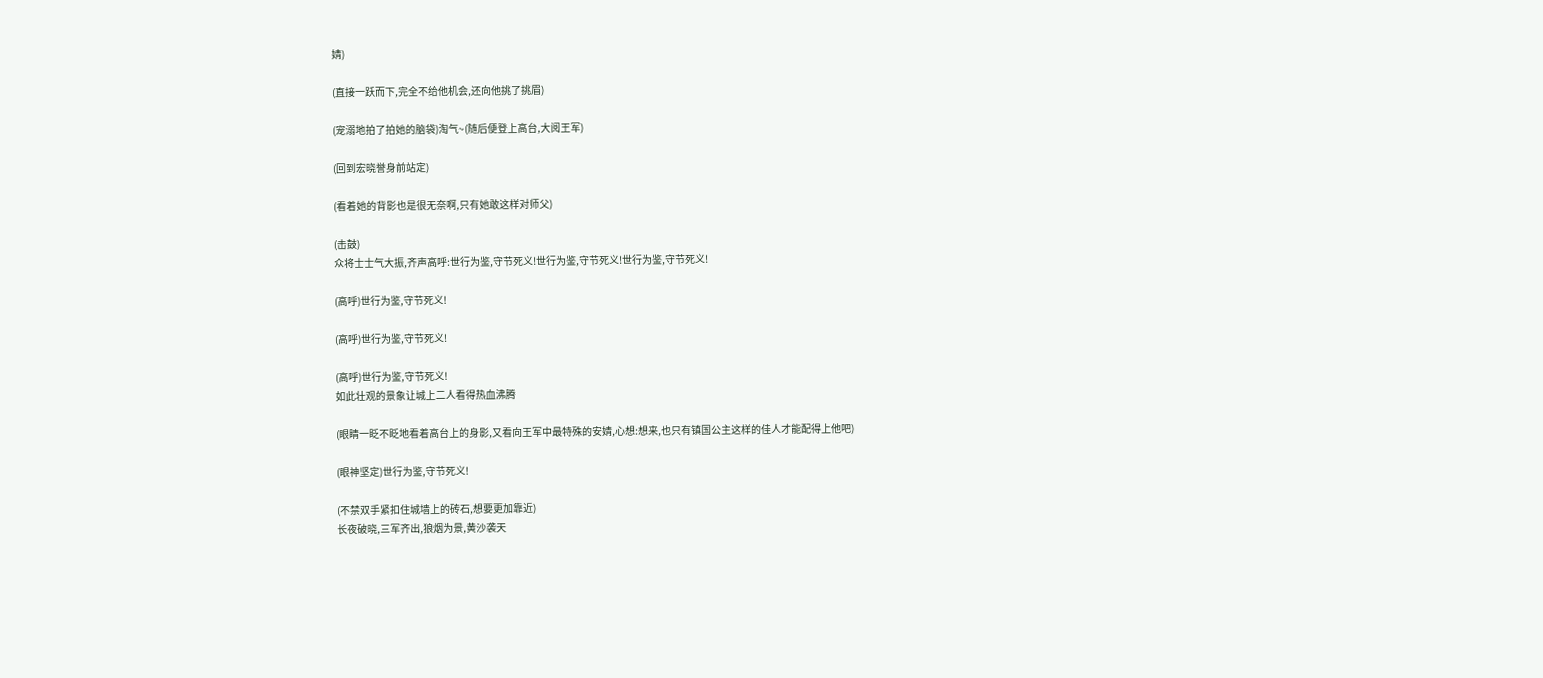婧)

(直接一跃而下,完全不给他机会,还向他挑了挑眉)

(宠溺地拍了拍她的脑袋)淘气~(随后便登上高台,大阅王军)

(回到宏晓誉身前站定)

(看着她的背影也是很无奈啊,只有她敢这样对师父)

(击鼓)
众将士士气大振,齐声高呼:世行为鉴,守节死义!世行为鉴,守节死义!世行为鉴,守节死义!

(高呼)世行为鉴,守节死义!

(高呼)世行为鉴,守节死义!

(高呼)世行为鉴,守节死义!
如此壮观的景象让城上二人看得热血沸腾

(眼睛一眨不眨地看着高台上的身影,又看向王军中最特殊的安婧,心想:想来,也只有镇国公主这样的佳人才能配得上他吧)

(眼神坚定)世行为鉴,守节死义!

(不禁双手紧扣住城墙上的砖石,想要更加靠近)
长夜破晓,三军齐出,狼烟为景,黄沙袭天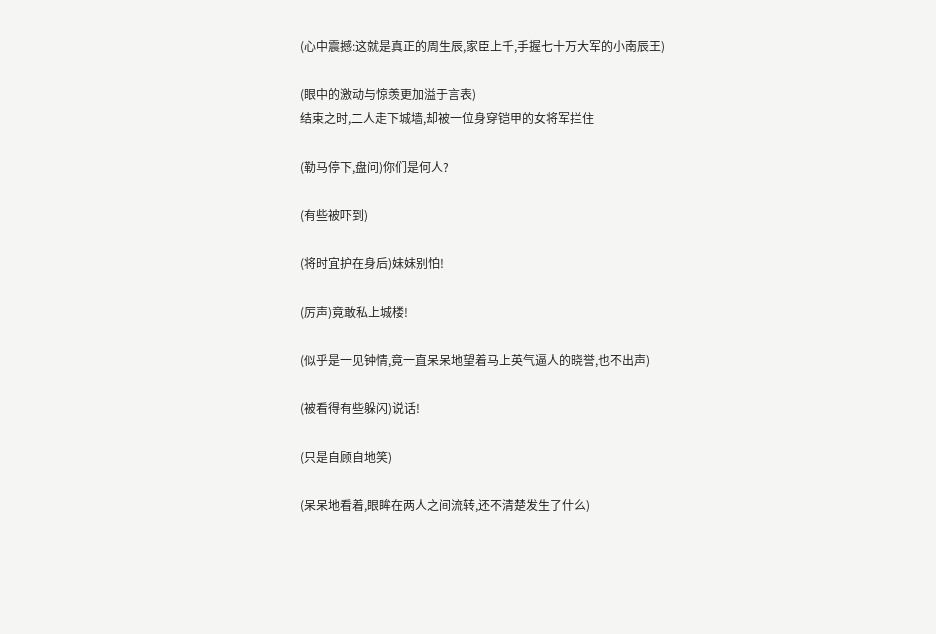(心中震撼:这就是真正的周生辰,家臣上千,手握七十万大军的小南辰王)

(眼中的激动与惊羡更加溢于言表)
结束之时,二人走下城墙,却被一位身穿铠甲的女将军拦住

(勒马停下,盘问)你们是何人?

(有些被吓到)

(将时宜护在身后)妹妹别怕!

(厉声)竟敢私上城楼!

(似乎是一见钟情,竟一直呆呆地望着马上英气逼人的晓誉,也不出声)

(被看得有些躲闪)说话!

(只是自顾自地笑)

(呆呆地看着,眼眸在两人之间流转,还不清楚发生了什么)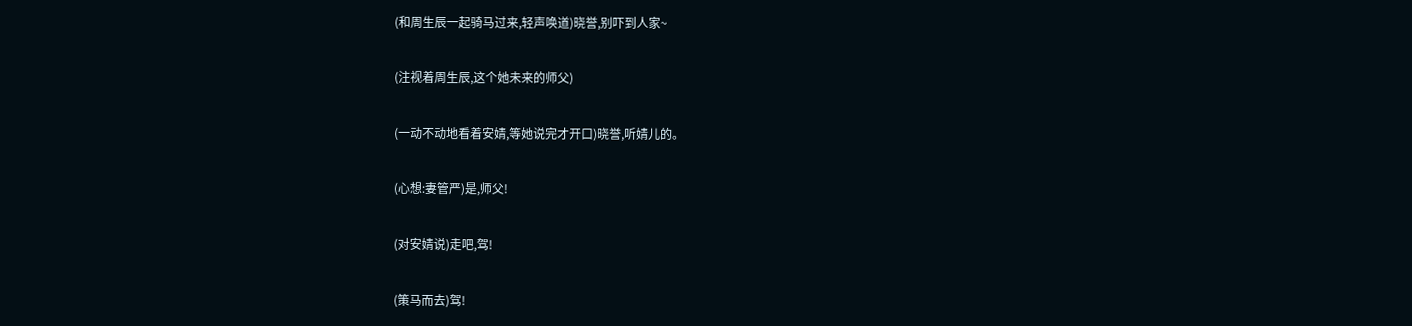(和周生辰一起骑马过来,轻声唤道)晓誉,别吓到人家~

(注视着周生辰,这个她未来的师父)

(一动不动地看着安婧,等她说完才开口)晓誉,听婧儿的。

(心想:妻管严)是,师父!

(对安婧说)走吧,驾!

(策马而去)驾!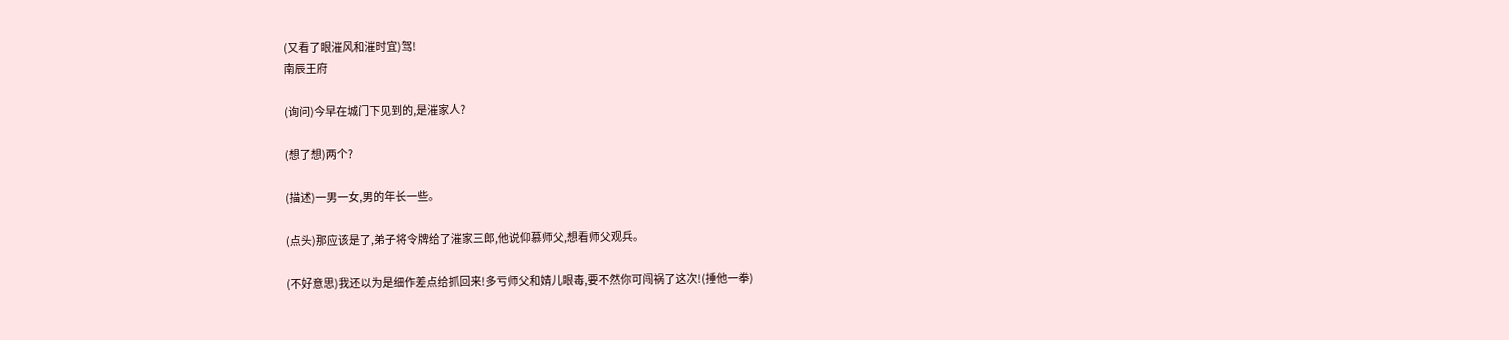(又看了眼漼风和漼时宜)驾!
南辰王府

(询问)今早在城门下见到的,是漼家人?

(想了想)两个?

(描述)一男一女,男的年长一些。

(点头)那应该是了,弟子将令牌给了漼家三郎,他说仰慕师父,想看师父观兵。

(不好意思)我还以为是细作差点给抓回来!多亏师父和婧儿眼毒,要不然你可闯祸了这次!(捶他一拳)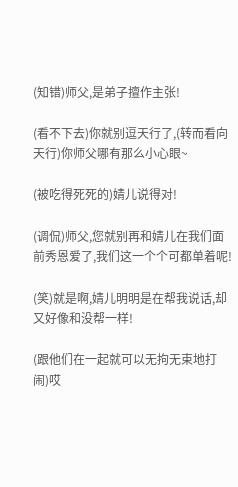(知错)师父,是弟子擅作主张!

(看不下去)你就别逗天行了,(转而看向天行)你师父哪有那么小心眼~

(被吃得死死的)婧儿说得对!

(调侃)师父,您就别再和婧儿在我们面前秀恩爱了,我们这一个个可都单着呢!

(笑)就是啊,婧儿明明是在帮我说话,却又好像和没帮一样!

(跟他们在一起就可以无拘无束地打闹)哎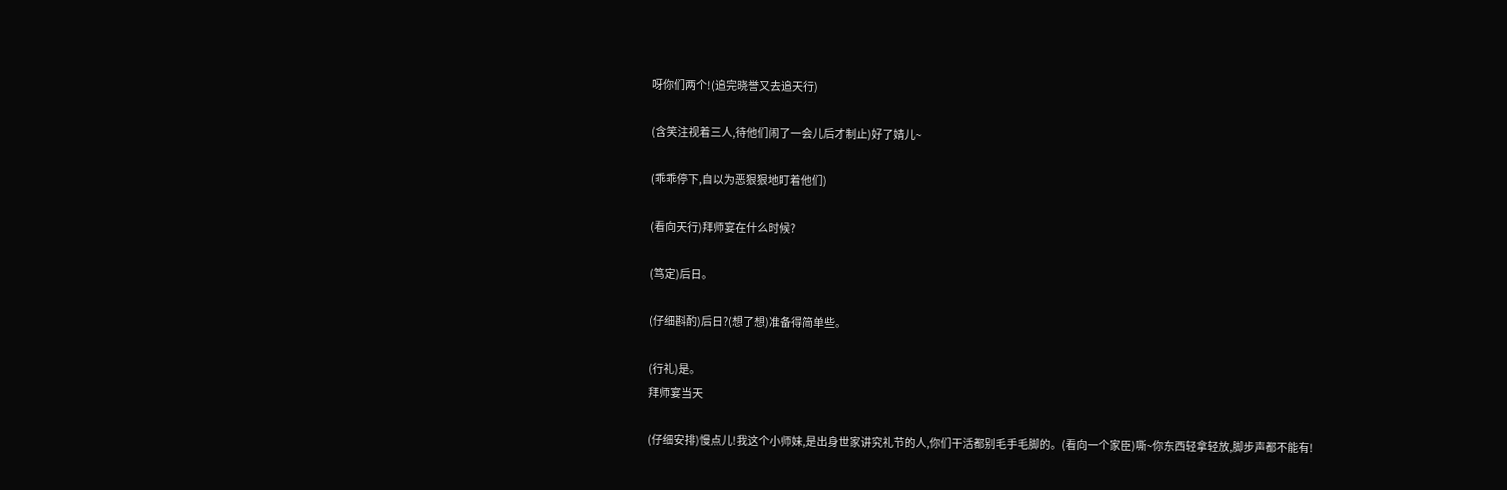呀你们两个!(追完晓誉又去追天行)

(含笑注视着三人,待他们闹了一会儿后才制止)好了婧儿~

(乖乖停下,自以为恶狠狠地盯着他们)

(看向天行)拜师宴在什么时候?

(笃定)后日。

(仔细斟酌)后日?(想了想)准备得简单些。

(行礼)是。
拜师宴当天

(仔细安排)慢点儿!我这个小师妹,是出身世家讲究礼节的人,你们干活都别毛手毛脚的。(看向一个家臣)嘶~你东西轻拿轻放,脚步声都不能有!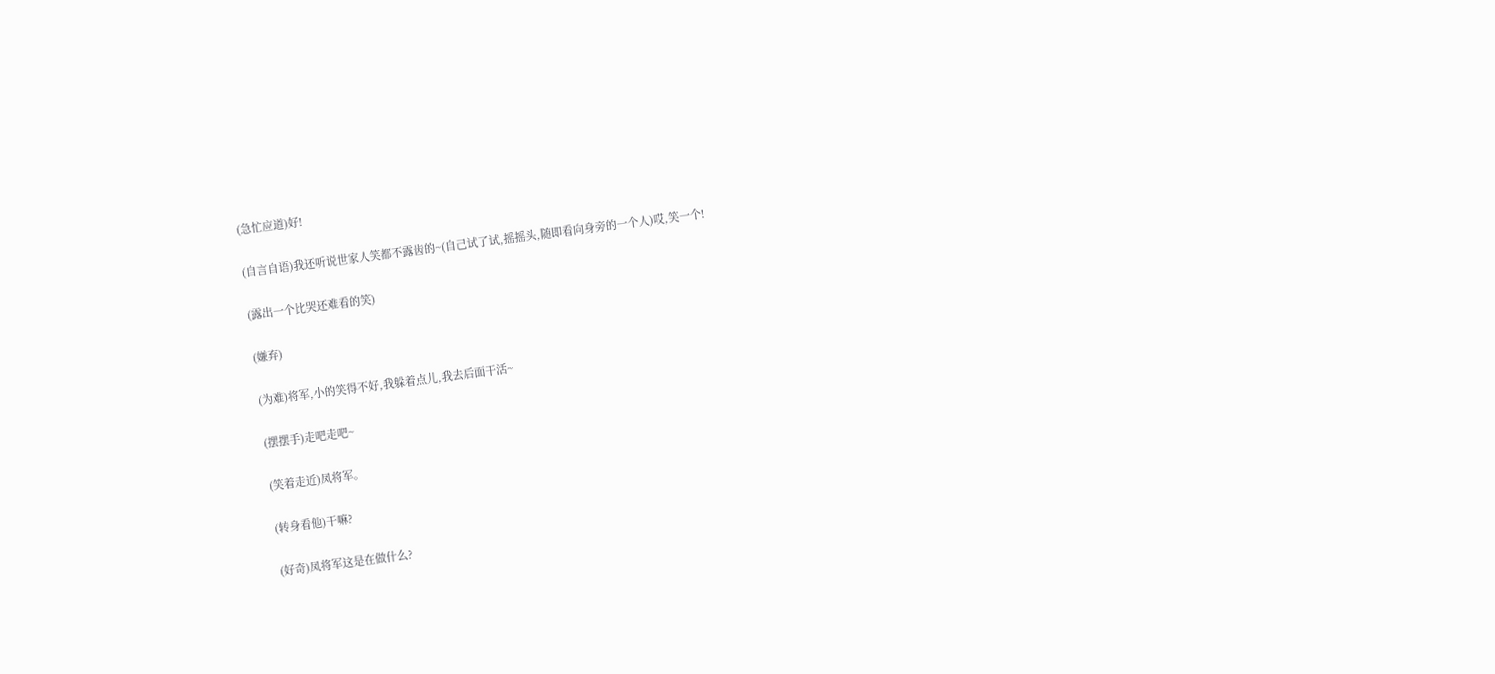(急忙应道)好!

(自言自语)我还听说世家人笑都不露齿的~(自己试了试,摇摇头,随即看向身旁的一个人)哎,笑一个!

(露出一个比哭还难看的笑)

(嫌弃)

(为难)将军,小的笑得不好,我躲着点儿,我去后面干活~

(摆摆手)走吧走吧~

(笑着走近)凤将军。

(转身看他)干嘛?

(好奇)凤将军这是在做什么?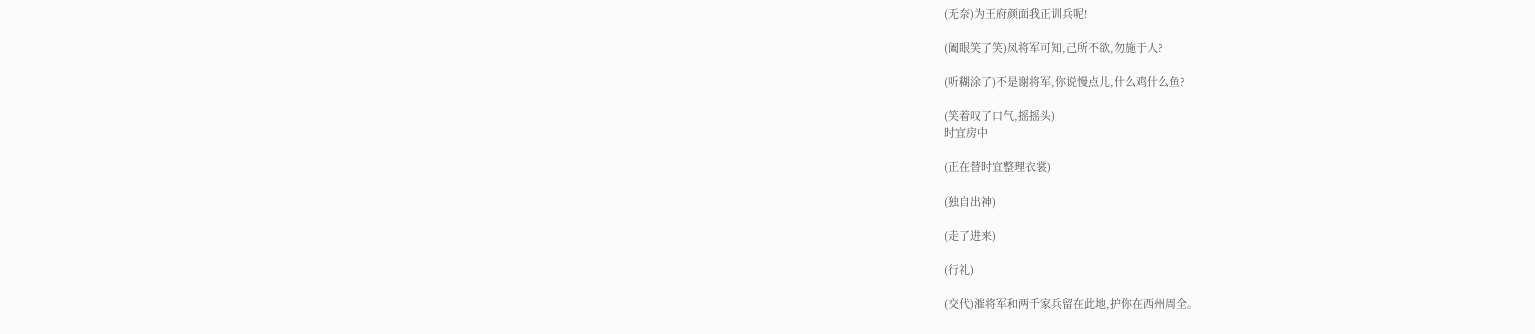(无奈)为王府颜面我正训兵呢!

(阖眼笑了笑)凤将军可知,己所不欲,勿施于人?

(听糊涂了)不是谢将军,你说慢点儿,什么鸡什么鱼?

(笑着叹了口气,摇摇头)
时宜房中

(正在替时宜整理衣裳)

(独自出神)

(走了进来)

(行礼)

(交代)漼将军和两千家兵留在此地,护你在西州周全。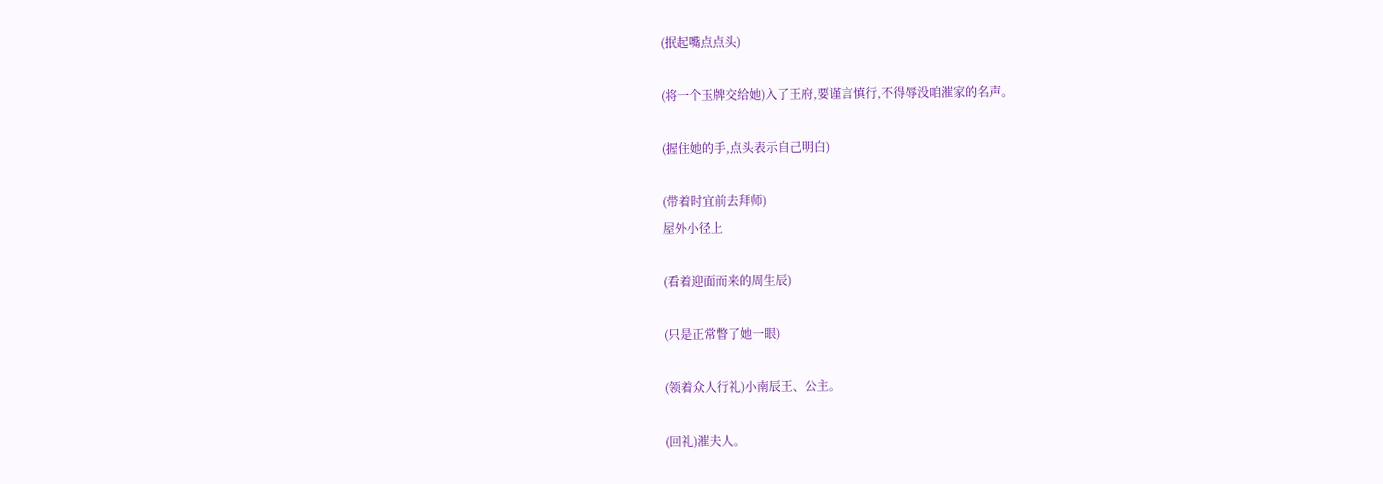(抿起嘴点点头)

(将一个玉牌交给她)入了王府,要谨言慎行,不得辱没咱漼家的名声。

(握住她的手,点头表示自己明白)

(带着时宜前去拜师)
屋外小径上

(看着迎面而来的周生辰)

(只是正常瞥了她一眼)

(领着众人行礼)小南辰王、公主。

(回礼)漼夫人。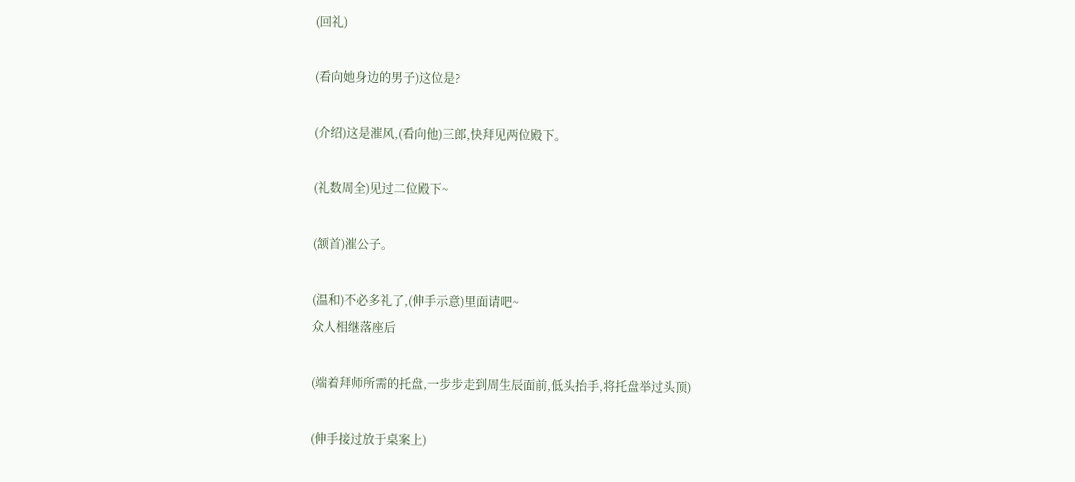(回礼)

(看向她身边的男子)这位是?

(介绍)这是漼风,(看向他)三郎,快拜见两位殿下。

(礼数周全)见过二位殿下~

(颔首)漼公子。

(温和)不必多礼了,(伸手示意)里面请吧~
众人相继落座后

(端着拜师所需的托盘,一步步走到周生辰面前,低头抬手,将托盘举过头顶)

(伸手接过放于桌案上)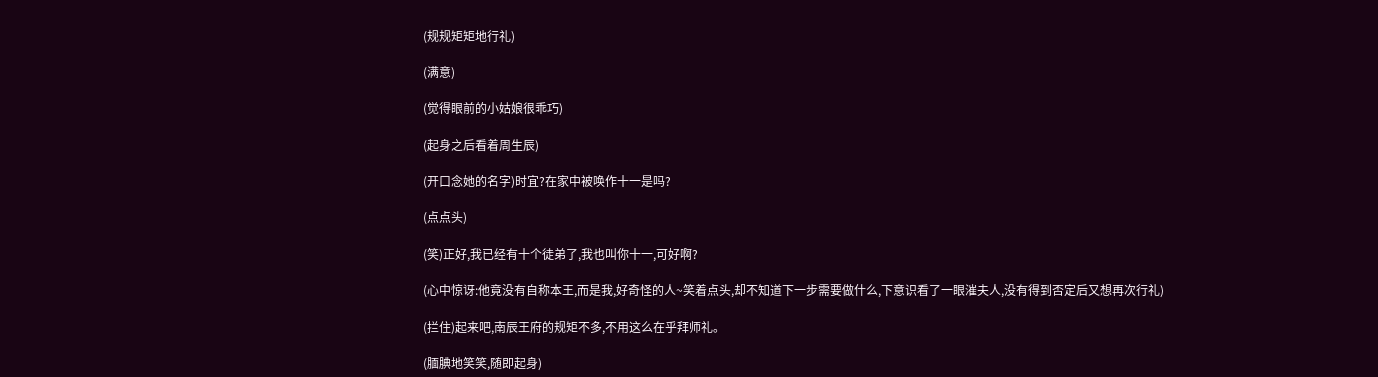(规规矩矩地行礼)

(满意)

(觉得眼前的小姑娘很乖巧)

(起身之后看着周生辰)

(开口念她的名字)时宜?在家中被唤作十一是吗?

(点点头)

(笑)正好,我已经有十个徒弟了,我也叫你十一,可好啊?

(心中惊讶:他竟没有自称本王,而是我,好奇怪的人~笑着点头,却不知道下一步需要做什么,下意识看了一眼漼夫人,没有得到否定后又想再次行礼)

(拦住)起来吧,南辰王府的规矩不多,不用这么在乎拜师礼。

(腼腆地笑笑,随即起身)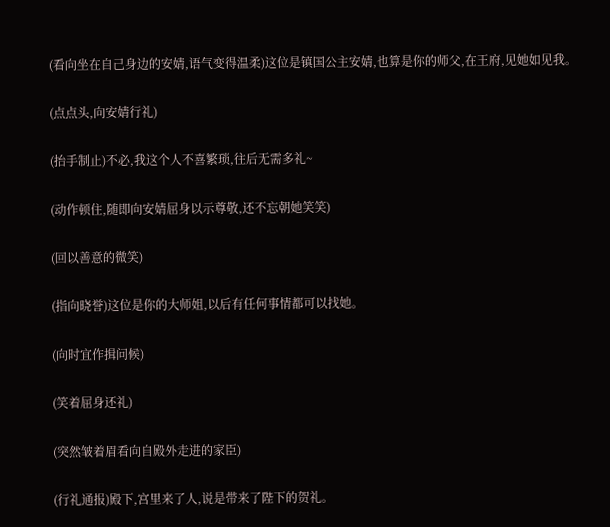(看向坐在自己身边的安婧,语气变得温柔)这位是镇国公主安婧,也算是你的师父,在王府,见她如见我。

(点点头,向安婧行礼)

(抬手制止)不必,我这个人不喜繁琐,往后无需多礼~

(动作顿住,随即向安婧屈身以示尊敬,还不忘朝她笑笑)

(回以善意的微笑)

(指向晓誉)这位是你的大师姐,以后有任何事情都可以找她。

(向时宜作揖问候)

(笑着屈身还礼)

(突然皱着眉看向自殿外走进的家臣)

(行礼通报)殿下,宫里来了人,说是带来了陛下的贺礼。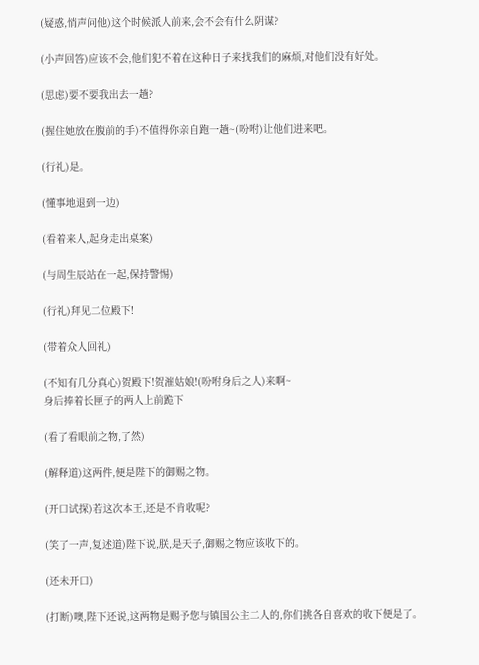(疑惑,悄声问他)这个时候派人前来,会不会有什么阴谋?

(小声回答)应该不会,他们犯不着在这种日子来找我们的麻烦,对他们没有好处。

(思虑)要不要我出去一趟?

(握住她放在腹前的手)不值得你亲自跑一趟~(吩咐)让他们进来吧。

(行礼)是。

(懂事地退到一边)

(看着来人,起身走出桌案)

(与周生辰站在一起,保持警惕)

(行礼)拜见二位殿下!

(带着众人回礼)

(不知有几分真心)贺殿下!贺漼姑娘!(吩咐身后之人)来啊~
身后捧着长匣子的两人上前跪下

(看了看眼前之物,了然)

(解释道)这两件,便是陛下的御赐之物。

(开口试探)若这次本王,还是不肯收呢?

(笑了一声,复述道)陛下说,朕,是天子,御赐之物应该收下的。

(还未开口)

(打断)噢,陛下还说,这两物是赐予您与镇国公主二人的,你们挑各自喜欢的收下便是了。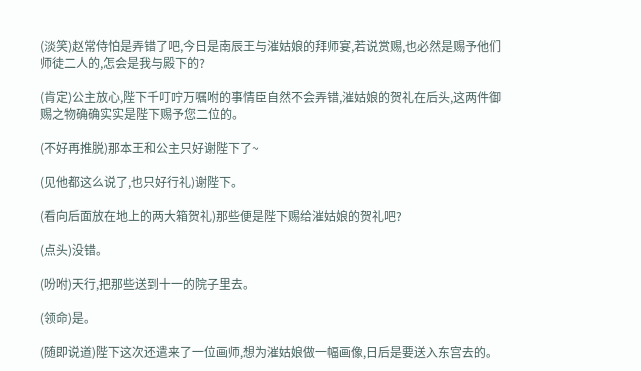(淡笑)赵常侍怕是弄错了吧,今日是南辰王与漼姑娘的拜师宴,若说赏赐,也必然是赐予他们师徒二人的,怎会是我与殿下的?

(肯定)公主放心,陛下千叮咛万嘱咐的事情臣自然不会弄错,漼姑娘的贺礼在后头,这两件御赐之物确确实实是陛下赐予您二位的。

(不好再推脱)那本王和公主只好谢陛下了~

(见他都这么说了,也只好行礼)谢陛下。

(看向后面放在地上的两大箱贺礼)那些便是陛下赐给漼姑娘的贺礼吧?

(点头)没错。

(吩咐)天行,把那些送到十一的院子里去。

(领命)是。

(随即说道)陛下这次还遣来了一位画师,想为漼姑娘做一幅画像,日后是要送入东宫去的。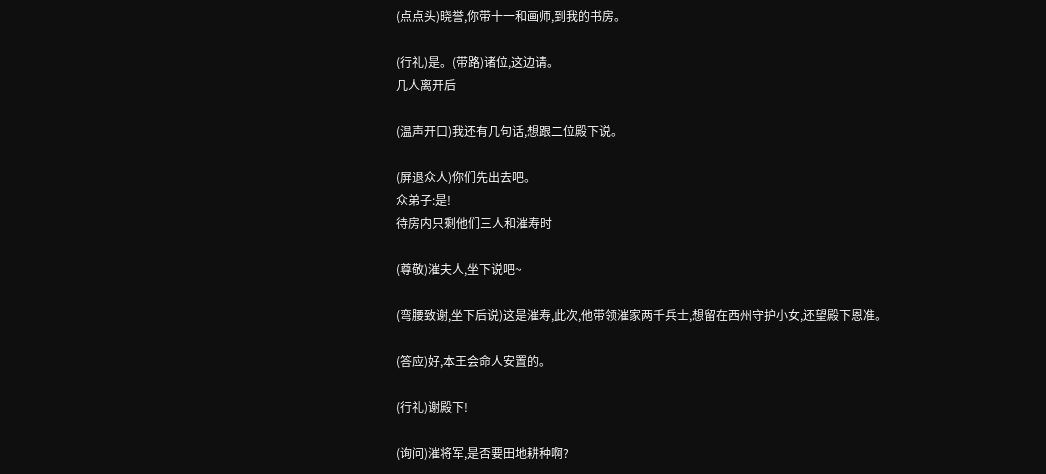(点点头)晓誉,你带十一和画师,到我的书房。

(行礼)是。(带路)诸位,这边请。
几人离开后

(温声开口)我还有几句话,想跟二位殿下说。

(屏退众人)你们先出去吧。
众弟子:是!
待房内只剩他们三人和漼寿时

(尊敬)漼夫人,坐下说吧~

(弯腰致谢,坐下后说)这是漼寿,此次,他带领漼家两千兵士,想留在西州守护小女,还望殿下恩准。

(答应)好,本王会命人安置的。

(行礼)谢殿下!

(询问)漼将军,是否要田地耕种啊?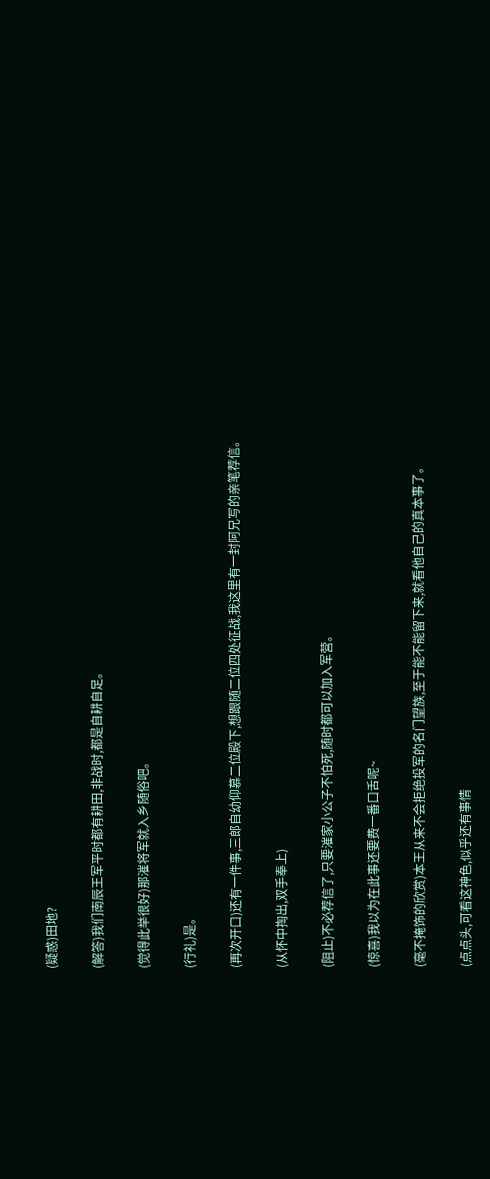(疑惑)田地?

(解答)我们南辰王军平时都有耕田,非战时,都是自耕自足。

(觉得此举很好)那漼将军就入乡随俗吧。

(行礼)是。

(再次开口)还有一件事,三郎自幼仰慕二位殿下,想跟随二位四处征战,我这里有一封阿兄写的亲笔荐信。

(从怀中掏出,双手奉上)

(阻止)不必荐信了,只要漼家小公子不怕死,随时都可以加入军营。

(惊喜)我以为在此事还要费一番口舌呢~

(毫不掩饰的欣赏)本王从来不会拒绝投军的名门望族,至于能不能留下来,就看他自己的真本事了。

(点点头,可看这神色,似乎还有事情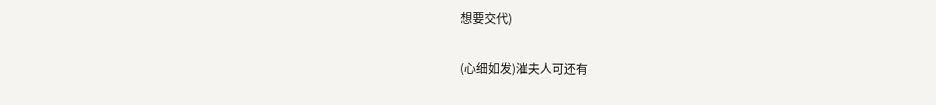想要交代)

(心细如发)漼夫人可还有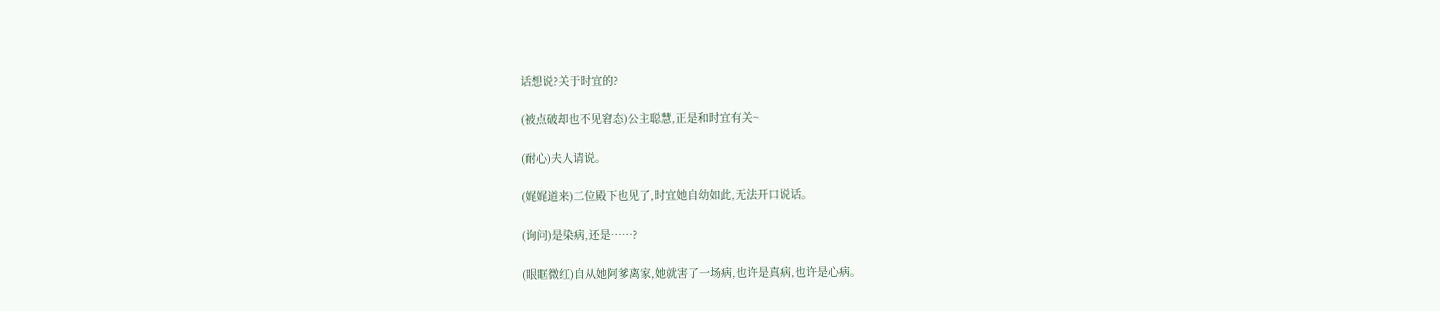话想说?关于时宜的?

(被点破却也不见窘态)公主聪慧,正是和时宜有关~

(耐心)夫人请说。

(娓娓道来)二位殿下也见了,时宜她自幼如此,无法开口说话。

(询问)是染病,还是……?

(眼眶微红)自从她阿爹离家,她就害了一场病,也许是真病,也许是心病。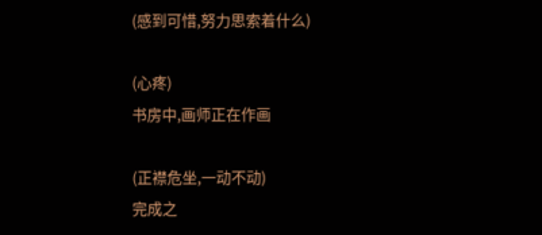(感到可惜,努力思索着什么)

(心疼)
书房中,画师正在作画

(正襟危坐,一动不动)
完成之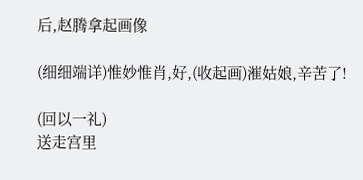后,赵腾拿起画像

(细细端详)惟妙惟肖,好,(收起画)漼姑娘,辛苦了!

(回以一礼)
送走宫里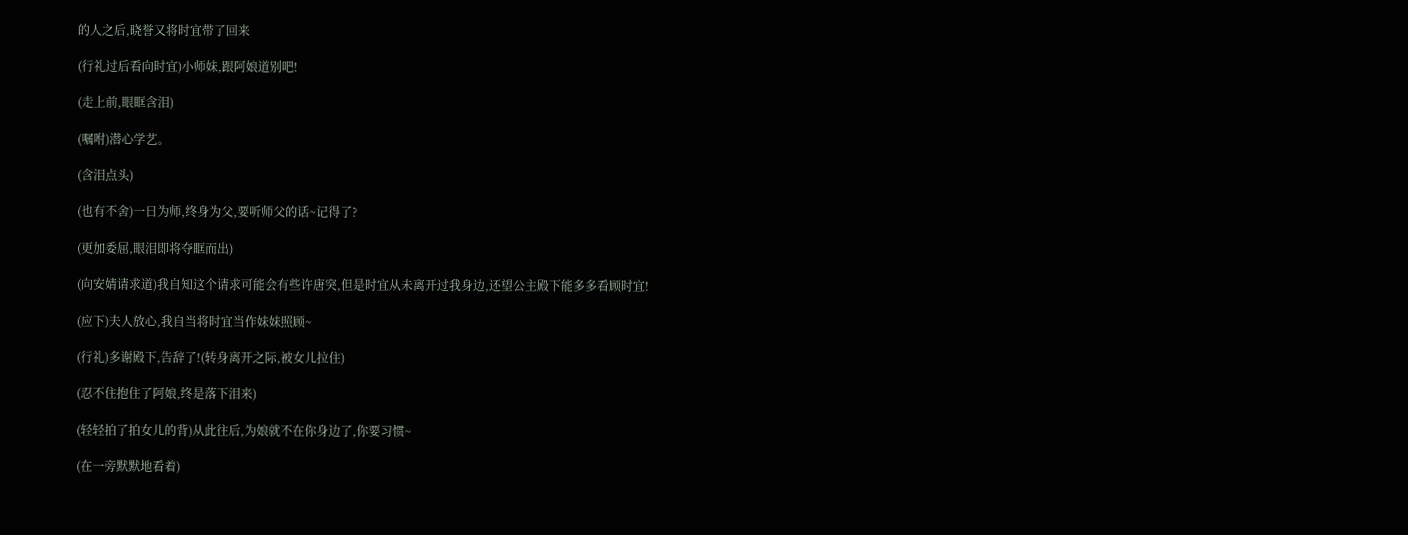的人之后,晓誉又将时宜带了回来

(行礼过后看向时宜)小师妹,跟阿娘道别吧!

(走上前,眼眶含泪)

(嘱咐)潜心学艺。

(含泪点头)

(也有不舍)一日为师,终身为父,要听师父的话~记得了?

(更加委屈,眼泪即将夺眶而出)

(向安婧请求道)我自知这个请求可能会有些许唐突,但是时宜从未离开过我身边,还望公主殿下能多多看顾时宜!

(应下)夫人放心,我自当将时宜当作妹妹照顾~

(行礼)多谢殿下,告辞了!(转身离开之际,被女儿拉住)

(忍不住抱住了阿娘,终是落下泪来)

(轻轻拍了拍女儿的背)从此往后,为娘就不在你身边了,你要习惯~

(在一旁默默地看着)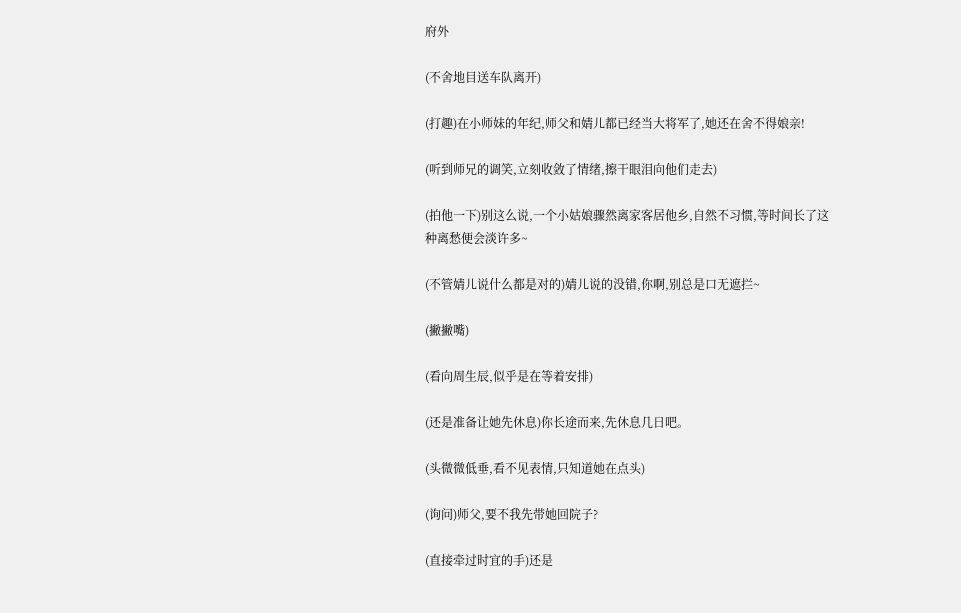府外

(不舍地目送车队离开)

(打趣)在小师妹的年纪,师父和婧儿都已经当大将军了,她还在舍不得娘亲!

(听到师兄的调笑,立刻收敛了情绪,擦干眼泪向他们走去)

(拍他一下)别这么说,一个小姑娘骤然离家客居他乡,自然不习惯,等时间长了这种离愁便会淡许多~

(不管婧儿说什么都是对的)婧儿说的没错,你啊,别总是口无遮拦~

(撇撇嘴)

(看向周生辰,似乎是在等着安排)

(还是准备让她先休息)你长途而来,先休息几日吧。

(头微微低垂,看不见表情,只知道她在点头)

(询问)师父,要不我先带她回院子?

(直接牵过时宜的手)还是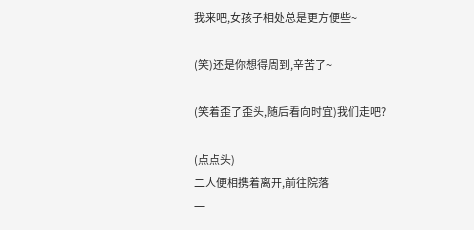我来吧,女孩子相处总是更方便些~

(笑)还是你想得周到,辛苦了~

(笑着歪了歪头,随后看向时宜)我们走吧?

(点点头)
二人便相携着离开,前往院落
一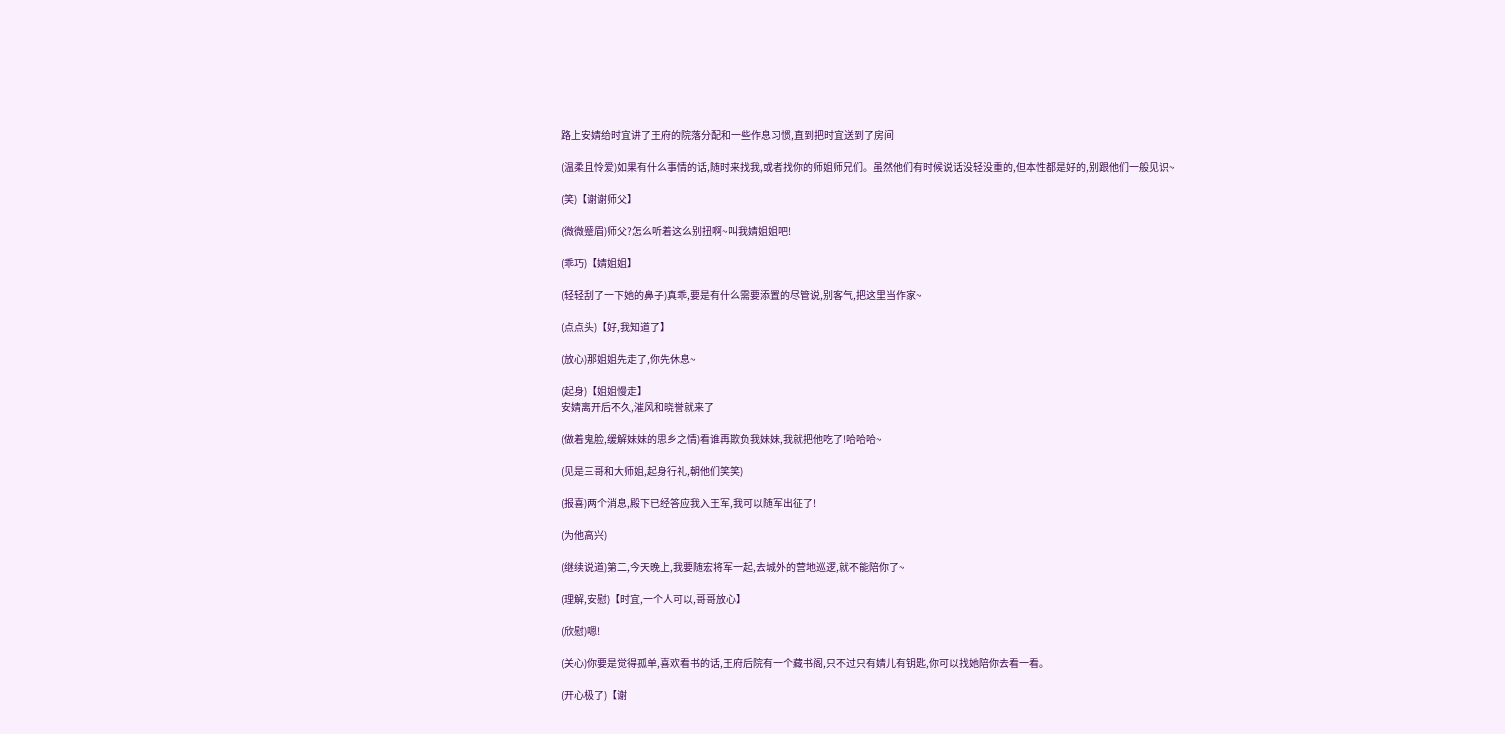路上安婧给时宜讲了王府的院落分配和一些作息习惯,直到把时宜送到了房间

(温柔且怜爱)如果有什么事情的话,随时来找我,或者找你的师姐师兄们。虽然他们有时候说话没轻没重的,但本性都是好的,别跟他们一般见识~

(笑)【谢谢师父】

(微微蹙眉)师父?怎么听着这么别扭啊~叫我婧姐姐吧!

(乖巧)【婧姐姐】

(轻轻刮了一下她的鼻子)真乖,要是有什么需要添置的尽管说,别客气,把这里当作家~

(点点头)【好,我知道了】

(放心)那姐姐先走了,你先休息~

(起身)【姐姐慢走】
安婧离开后不久,漼风和晓誉就来了

(做着鬼脸,缓解妹妹的思乡之情)看谁再欺负我妹妹,我就把他吃了!哈哈哈~

(见是三哥和大师姐,起身行礼,朝他们笑笑)

(报喜)两个消息,殿下已经答应我入王军,我可以随军出征了!

(为他高兴)

(继续说道)第二,今天晚上,我要随宏将军一起,去城外的营地巡逻,就不能陪你了~

(理解,安慰)【时宜,一个人可以,哥哥放心】

(欣慰)嗯!

(关心)你要是觉得孤单,喜欢看书的话,王府后院有一个藏书阁,只不过只有婧儿有钥匙,你可以找她陪你去看一看。

(开心极了)【谢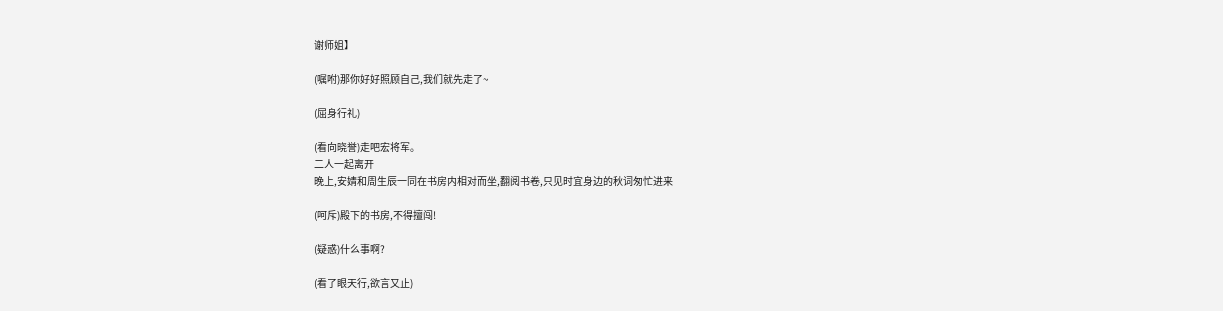谢师姐】

(嘱咐)那你好好照顾自己,我们就先走了~

(屈身行礼)

(看向晓誉)走吧宏将军。
二人一起离开
晚上,安婧和周生辰一同在书房内相对而坐,翻阅书卷,只见时宜身边的秋词匆忙进来

(呵斥)殿下的书房,不得擅闯!

(疑惑)什么事啊?

(看了眼天行,欲言又止)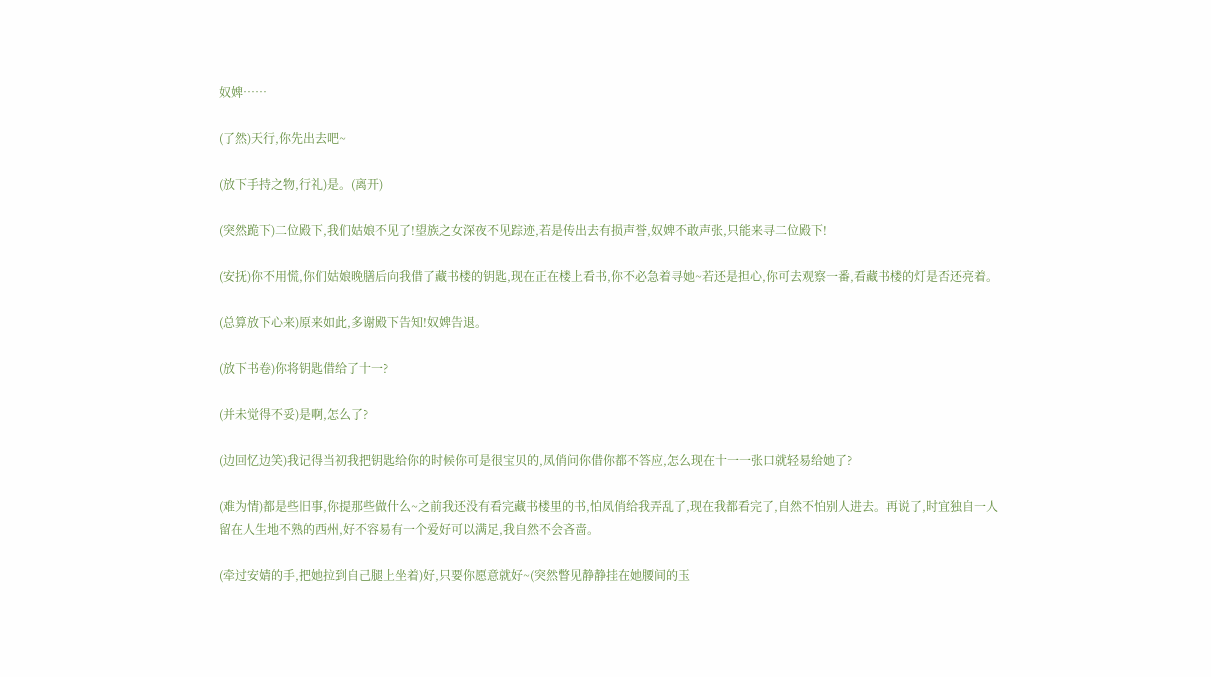奴婢……

(了然)天行,你先出去吧~

(放下手持之物,行礼)是。(离开)

(突然跪下)二位殿下,我们姑娘不见了!望族之女深夜不见踪迹,若是传出去有损声誉,奴婢不敢声张,只能来寻二位殿下!

(安抚)你不用慌,你们姑娘晚膳后向我借了藏书楼的钥匙,现在正在楼上看书,你不必急着寻她~若还是担心,你可去观察一番,看藏书楼的灯是否还亮着。

(总算放下心来)原来如此,多谢殿下告知!奴婢告退。

(放下书卷)你将钥匙借给了十一?

(并未觉得不妥)是啊,怎么了?

(边回忆边笑)我记得当初我把钥匙给你的时候你可是很宝贝的,凤俏问你借你都不答应,怎么现在十一一张口就轻易给她了?

(难为情)都是些旧事,你提那些做什么~之前我还没有看完藏书楼里的书,怕凤俏给我弄乱了,现在我都看完了,自然不怕别人进去。再说了,时宜独自一人留在人生地不熟的西州,好不容易有一个爱好可以满足,我自然不会吝啬。

(牵过安婧的手,把她拉到自己腿上坐着)好,只要你愿意就好~(突然瞥见静静挂在她腰间的玉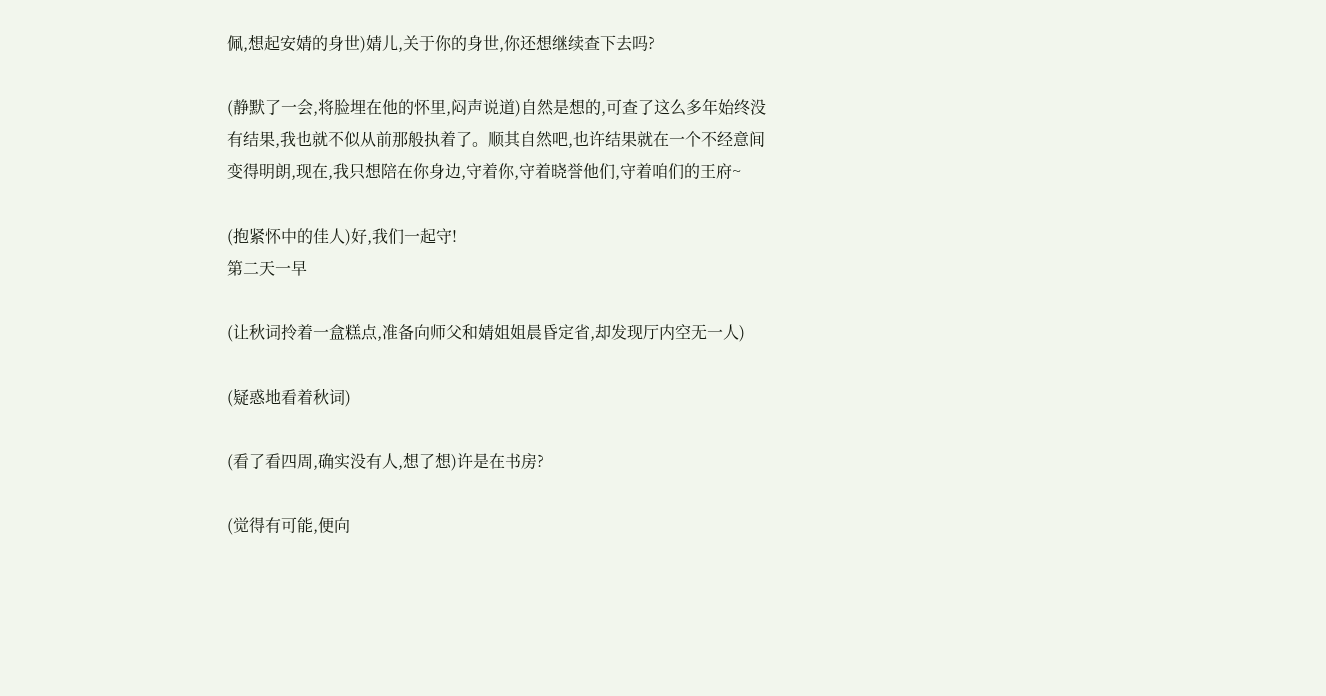佩,想起安婧的身世)婧儿,关于你的身世,你还想继续查下去吗?

(静默了一会,将脸埋在他的怀里,闷声说道)自然是想的,可查了这么多年始终没有结果,我也就不似从前那般执着了。顺其自然吧,也许结果就在一个不经意间变得明朗,现在,我只想陪在你身边,守着你,守着晓誉他们,守着咱们的王府~

(抱紧怀中的佳人)好,我们一起守!
第二天一早

(让秋词拎着一盒糕点,准备向师父和婧姐姐晨昏定省,却发现厅内空无一人)

(疑惑地看着秋词)

(看了看四周,确实没有人,想了想)许是在书房?

(觉得有可能,便向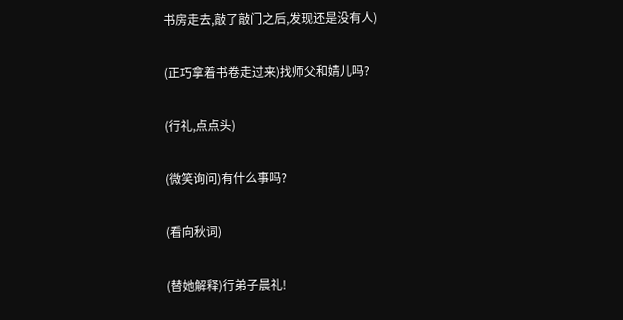书房走去,敲了敲门之后,发现还是没有人)

(正巧拿着书卷走过来)找师父和婧儿吗?

(行礼,点点头)

(微笑询问)有什么事吗?

(看向秋词)

(替她解释)行弟子晨礼!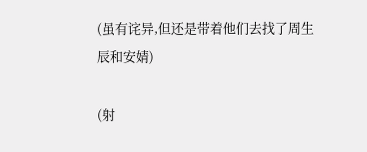(虽有诧异,但还是带着他们去找了周生辰和安婧)

(射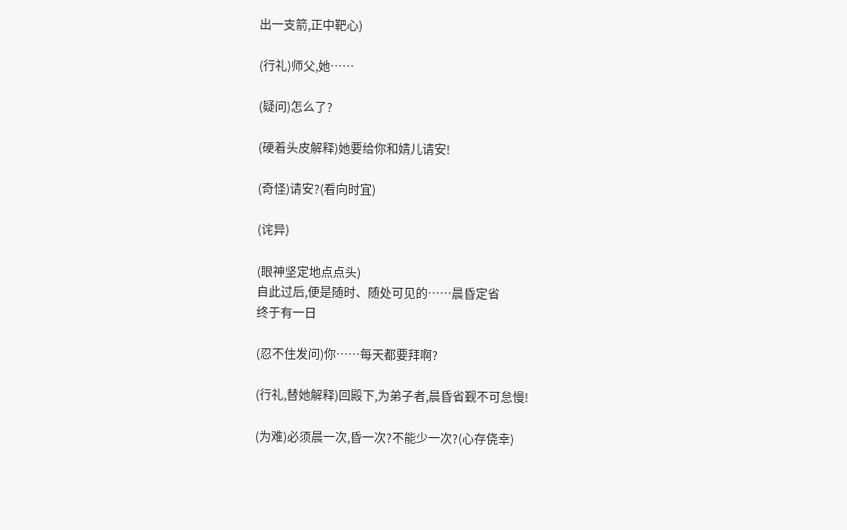出一支箭,正中靶心)

(行礼)师父,她……

(疑问)怎么了?

(硬着头皮解释)她要给你和婧儿请安!

(奇怪)请安?(看向时宜)

(诧异)

(眼神坚定地点点头)
自此过后,便是随时、随处可见的……晨昏定省
终于有一日

(忍不住发问)你……每天都要拜啊?

(行礼,替她解释)回殿下,为弟子者,晨昏省觐不可怠慢!

(为难)必须晨一次,昏一次?不能少一次?(心存侥幸)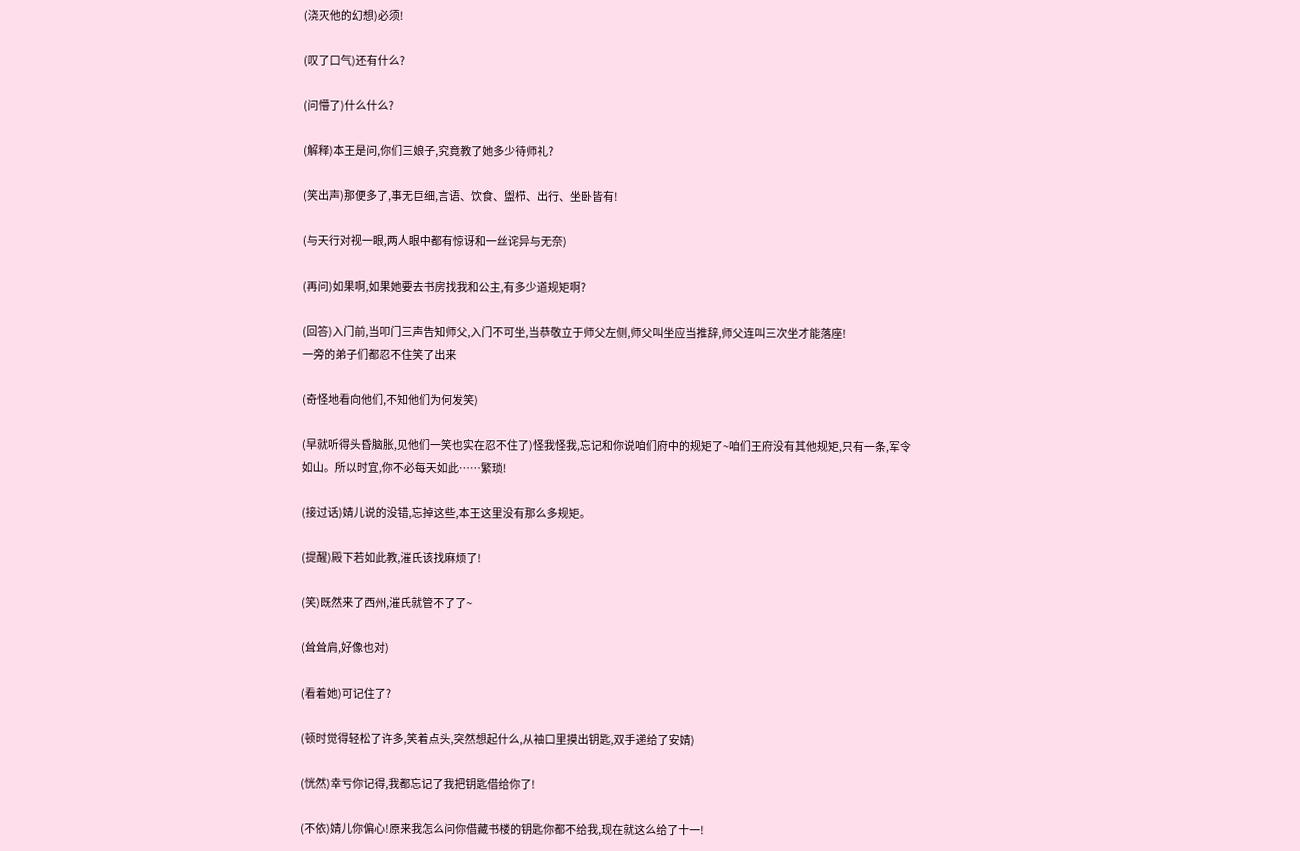(浇灭他的幻想)必须!

(叹了口气)还有什么?

(问懵了)什么什么?

(解释)本王是问,你们三娘子,究竟教了她多少待师礼?

(笑出声)那便多了,事无巨细,言语、饮食、盥栉、出行、坐卧皆有!

(与天行对视一眼,两人眼中都有惊讶和一丝诧异与无奈)

(再问)如果啊,如果她要去书房找我和公主,有多少道规矩啊?

(回答)入门前,当叩门三声告知师父,入门不可坐,当恭敬立于师父左侧,师父叫坐应当推辞,师父连叫三次坐才能落座!
一旁的弟子们都忍不住笑了出来

(奇怪地看向他们,不知他们为何发笑)

(早就听得头昏脑胀,见他们一笑也实在忍不住了)怪我怪我,忘记和你说咱们府中的规矩了~咱们王府没有其他规矩,只有一条,军令如山。所以时宜,你不必每天如此……繁琐!

(接过话)婧儿说的没错,忘掉这些,本王这里没有那么多规矩。

(提醒)殿下若如此教,漼氏该找麻烦了!

(笑)既然来了西州,漼氏就管不了了~

(耸耸肩,好像也对)

(看着她)可记住了?

(顿时觉得轻松了许多,笑着点头,突然想起什么,从袖口里摸出钥匙,双手递给了安婧)

(恍然)幸亏你记得,我都忘记了我把钥匙借给你了!

(不依)婧儿你偏心!原来我怎么问你借藏书楼的钥匙你都不给我,现在就这么给了十一!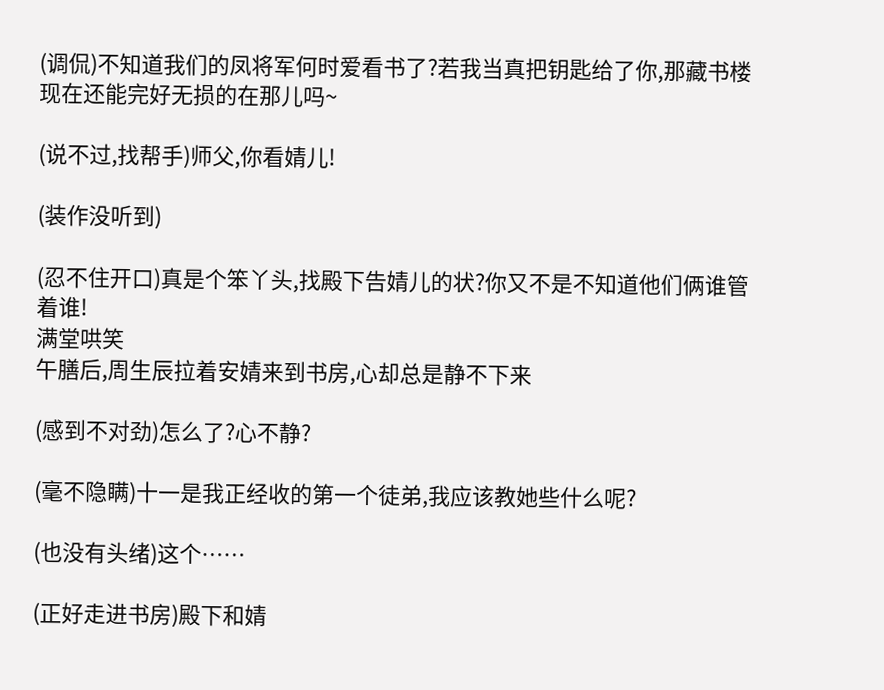(调侃)不知道我们的凤将军何时爱看书了?若我当真把钥匙给了你,那藏书楼现在还能完好无损的在那儿吗~

(说不过,找帮手)师父,你看婧儿!

(装作没听到)

(忍不住开口)真是个笨丫头,找殿下告婧儿的状?你又不是不知道他们俩谁管着谁!
满堂哄笑
午膳后,周生辰拉着安婧来到书房,心却总是静不下来

(感到不对劲)怎么了?心不静?

(毫不隐瞒)十一是我正经收的第一个徒弟,我应该教她些什么呢?

(也没有头绪)这个……

(正好走进书房)殿下和婧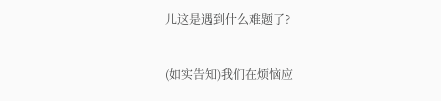儿这是遇到什么难题了?

(如实告知)我们在烦恼应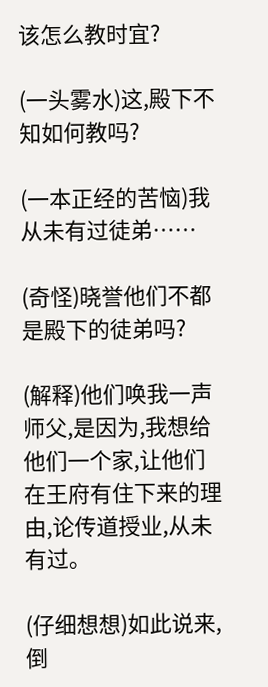该怎么教时宜?

(一头雾水)这,殿下不知如何教吗?

(一本正经的苦恼)我从未有过徒弟……

(奇怪)晓誉他们不都是殿下的徒弟吗?

(解释)他们唤我一声师父,是因为,我想给他们一个家,让他们在王府有住下来的理由,论传道授业,从未有过。

(仔细想想)如此说来,倒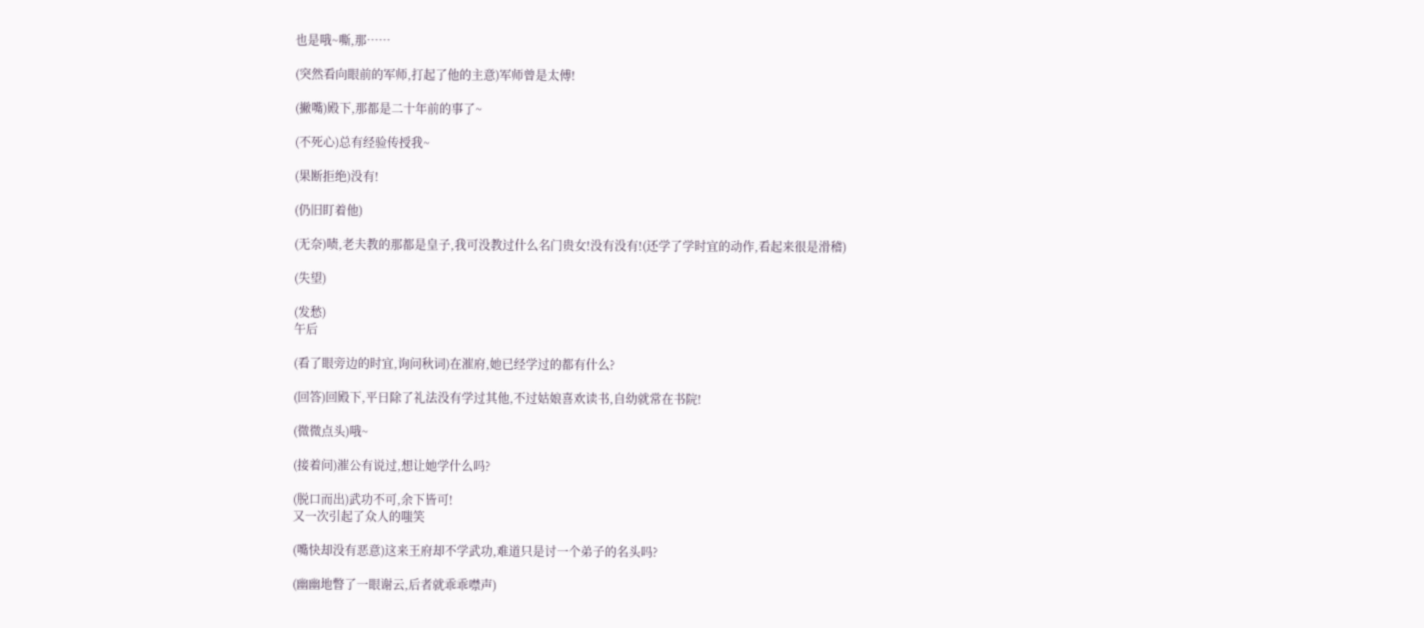也是哦~嘶,那……

(突然看向眼前的军师,打起了他的主意)军师曾是太傅!

(撇嘴)殿下,那都是二十年前的事了~

(不死心)总有经验传授我~

(果断拒绝)没有!

(仍旧盯着他)

(无奈)啧,老夫教的那都是皇子,我可没教过什么名门贵女!没有没有!(还学了学时宜的动作,看起来很是滑稽)

(失望)

(发愁)
午后

(看了眼旁边的时宜,询问秋词)在漼府,她已经学过的都有什么?

(回答)回殿下,平日除了礼法没有学过其他,不过姑娘喜欢读书,自幼就常在书院!

(微微点头)哦~

(接着问)漼公有说过,想让她学什么吗?

(脱口而出)武功不可,余下皆可!
又一次引起了众人的嗤笑

(嘴快却没有恶意)这来王府却不学武功,难道只是讨一个弟子的名头吗?

(幽幽地瞥了一眼谢云,后者就乖乖噤声)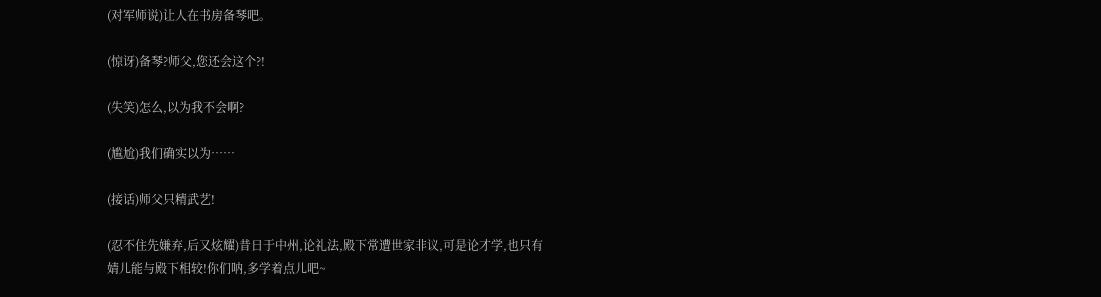(对军师说)让人在书房备琴吧。

(惊讶)备琴?师父,您还会这个?!

(失笑)怎么,以为我不会啊?

(尴尬)我们确实以为……

(接话)师父只精武艺!

(忍不住先嫌弃,后又炫耀)昔日于中州,论礼法,殿下常遭世家非议,可是论才学,也只有婧儿能与殿下相较!你们呐,多学着点儿吧~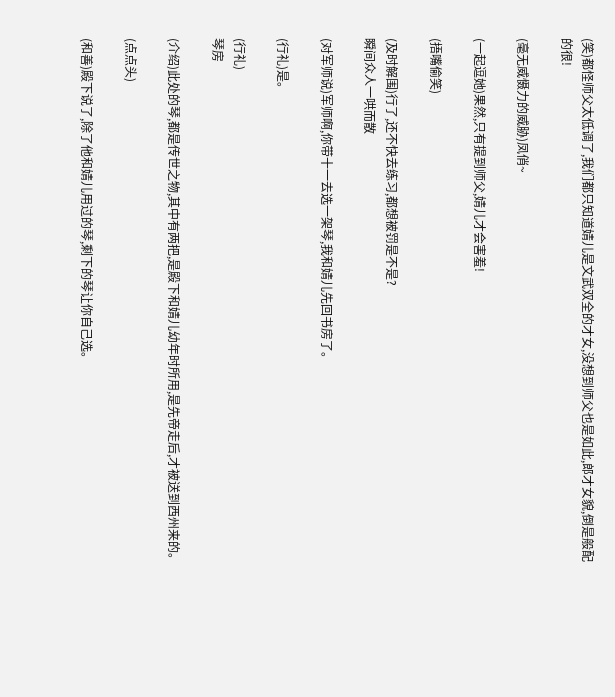(笑)都怪师父太低调了,我们都只知道婧儿是文武双全的才女,没想到师父也是如此,郎才女貌,倒是般配的很!

(毫无威慑力的威胁)凤俏~

(一起逗她)果然,只有提到师父,婧儿才会害羞!

(捂嘴偷笑)

(及时解围)行了,还不快去练习,都想被罚是不是?
瞬间众人一哄而散

(对军师说)军师啊,你带十一去选一架琴,我和婧儿先回书房了。

(行礼)是。

(行礼)
琴房

(介绍)此处的琴,都是传世之物,其中有两把,是殿下和婧儿幼年时所用,是先帝走后,才被送到西州来的。

(点点头)

(和善)殿下说了,除了他和婧儿用过的琴,剩下的琴让你自己选。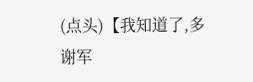(点头)【我知道了,多谢军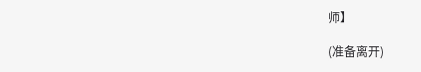师】

(准备离开)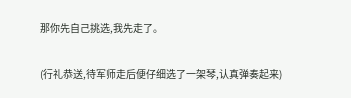那你先自己挑选,我先走了。

(行礼恭送,待军师走后便仔细选了一架琴,认真弹奏起来)